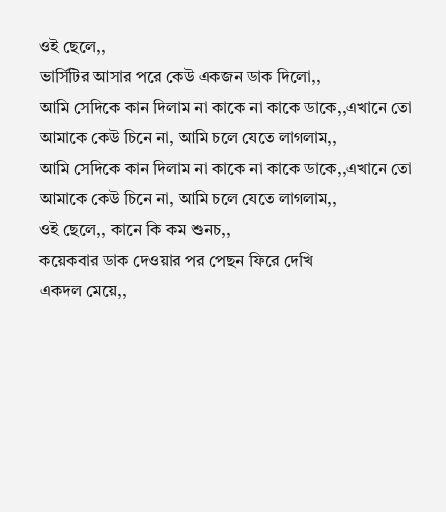ওই ছেলে,,
ভার্সিটির আসার পরে কেউ একজন ডাক দিলো,,
আমি সেদিকে কান দিলাম না কাকে না কাকে ডাকে,,এখানে তো আমাকে কেউ চিনে না, আমি চলে যেতে লাগলাম,,
আমি সেদিকে কান দিলাম না কাকে না কাকে ডাকে,,এখানে তো আমাকে কেউ চিনে না, আমি চলে যেতে লাগলাম,,
ওই ছেলে,, কানে কি কম শুনচ,,
কয়েকবার ডাক দেওয়ার পর পেছন ফিরে দেখি
একদল মেয়ে,,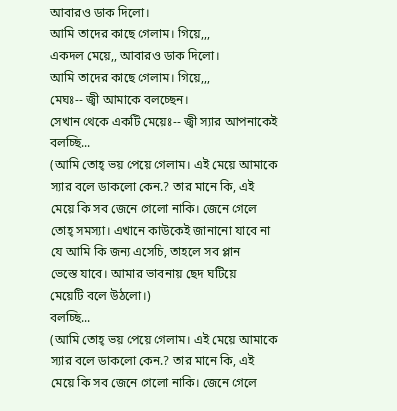আবারও ডাক দিলো।
আমি তাদের কাছে গেলাম। গিয়ে,,,
একদল মেয়ে,, আবারও ডাক দিলো।
আমি তাদের কাছে গেলাম। গিয়ে,,,
মেঘঃ-- জ্বী আমাকে বলচ্ছেন।
সেখান থেকে একটি মেয়েঃ-- জ্বী স্যার আপনাকেই
বলচ্ছি...
(আমি তোহ্ ভয় পেয়ে গেলাম। এই মেয়ে আমাকে
স্যার বলে ডাকলো কেন.? তার মানে কি, এই
মেয়ে কি সব জেনে গেলো নাকি। জেনে গেলে
তোহ্ সমস্যা। এখানে কাউকেই জানানো যাবে না
যে আমি কি জন্য এসেচি, তাহলে সব প্লান
ভেস্তে যাবে। আমার ভাবনায় ছেদ ঘটিয়ে
মেয়েটি বলে উঠলো।)
বলচ্ছি...
(আমি তোহ্ ভয় পেয়ে গেলাম। এই মেয়ে আমাকে
স্যার বলে ডাকলো কেন.? তার মানে কি, এই
মেয়ে কি সব জেনে গেলো নাকি। জেনে গেলে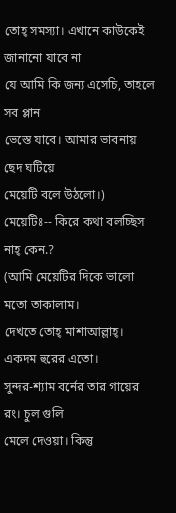তোহ্ সমস্যা। এখানে কাউকেই জানানো যাবে না
যে আমি কি জন্য এসেচি, তাহলে সব প্লান
ভেস্তে যাবে। আমার ভাবনায় ছেদ ঘটিয়ে
মেয়েটি বলে উঠলো।)
মেয়েটিঃ-- কিরে কথা বলচ্ছিস নাহ্ কেন.?
(আমি মেয়েটির দিকে ভালো মতো তাকালাম।
দেখতে তোহ্ মাশাআল্লাহ্। একদম হুরের এতো।
সুন্দর-শ্যাম বর্নের তার গায়ের রং। চুল গুলি
মেলে দেওয়া। কিন্তু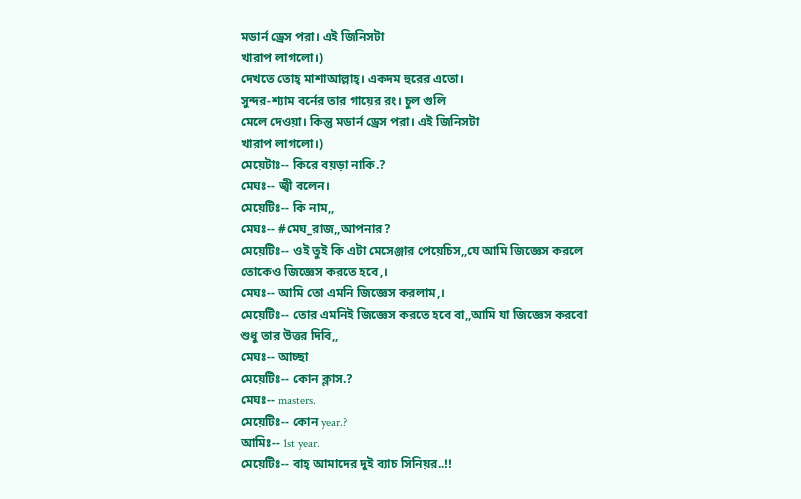মডার্ন ড্রেস পরা। এই জিনিসটা
খারাপ লাগলো।)
দেখতে তোহ্ মাশাআল্লাহ্। একদম হুরের এতো।
সুন্দর-শ্যাম বর্নের তার গায়ের রং। চুল গুলি
মেলে দেওয়া। কিন্তু মডার্ন ড্রেস পরা। এই জিনিসটা
খারাপ লাগলো।)
মেয়েটাঃ-- কিরে বয়ড়া নাকি.?
মেঘঃ-- জ্বী বলেন।
মেয়েটিঃ-- কি নাম,,
মেঘঃ-- #মেঘ_রাজ,,আপনার?
মেয়েটিঃ-- ওই তুই কি এটা মেসেঞ্জার পেয়েচিস,,যে আমি জিজ্ঞেস করলে তোকেও জিজ্ঞেস করতে হবে,।
মেঘঃ-- আমি তো এমনি জিজ্ঞেস করলাম,।
মেয়েটিঃ-- তোর এমনিই জিজ্ঞেস করতে হবে বা,,আমি যা জিজ্ঞেস করবো শুধু তার উত্তর দিবি,,
মেঘঃ-- আচ্ছা
মেয়েটিঃ-- কোন ক্লাস.?
মেঘঃ-- masters.
মেয়েটিঃ-- কোন year.?
আমিঃ-- 1st year.
মেয়েটিঃ-- বাহ্ আমাদের দুই ব্যাচ সিনিয়র..!!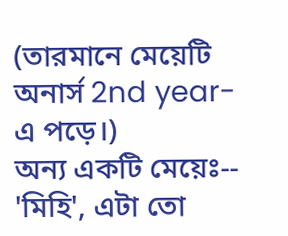(তারমানে মেয়েটি অনার্স 2nd year-এ পড়ে।)
অন্য একটি মেয়েঃ-- 'মিহি', এটা তো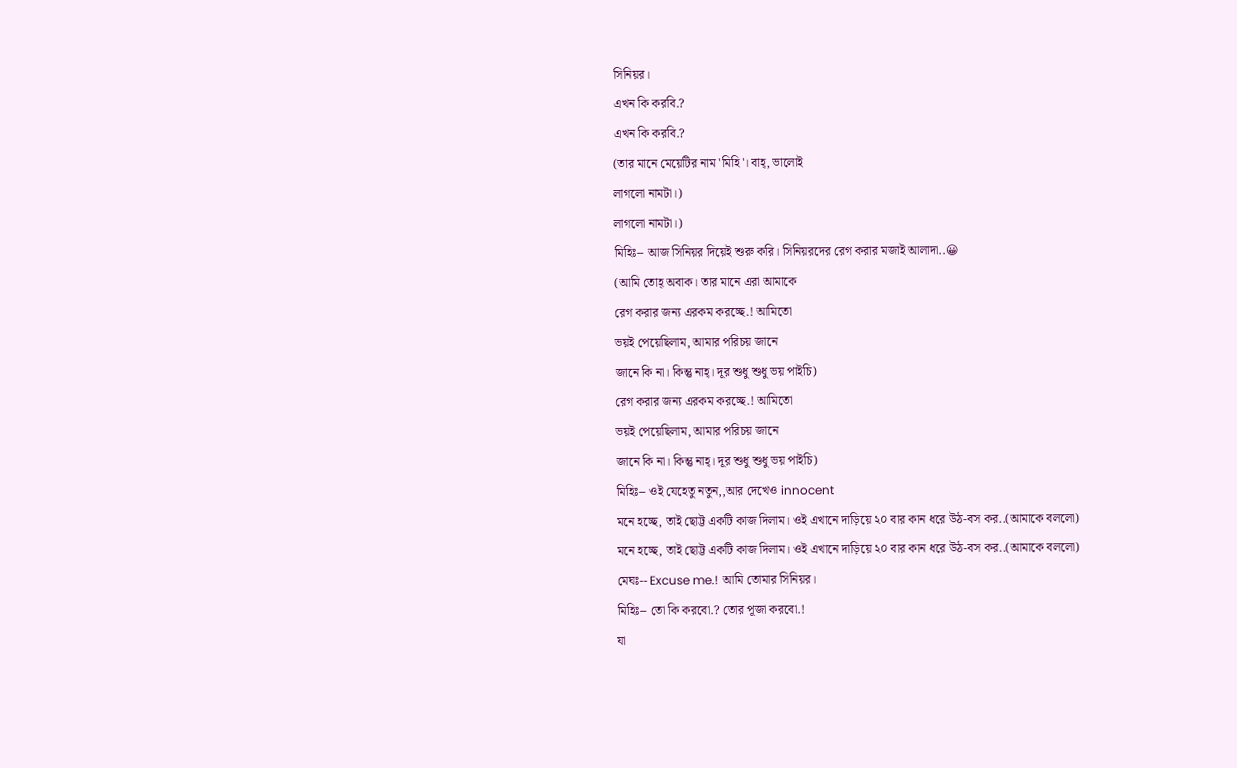সিনিয়র।
এখন কি করবি.?
এখন কি করবি.?
(তার মানে মেয়েটির নাম 'মিহি'। বাহ্, ভালোই
লাগলো নামটা।)
লাগলো নামটা।)
মিহিঃ-- আজ সিনিয়র দিয়েই শুরু করি। সিনিয়রদের রেগ করার মজাই আলাদা..😀
(আমি তোহ্ অবাক। তার মানে এরা আমাকে
রেগ করার জন্য এরকম করচ্ছে.! আমিতো
ভয়ই পেয়েছিলাম, আমার পরিচয় জানে
জানে কি না। কিন্তু নাহ্। দূর শুধু শুধু ভয় পাইচি)
রেগ করার জন্য এরকম করচ্ছে.! আমিতো
ভয়ই পেয়েছিলাম, আমার পরিচয় জানে
জানে কি না। কিন্তু নাহ্। দূর শুধু শুধু ভয় পাইচি)
মিহিঃ-- ওই যেহেতু নতুন,,আর দেখেও innocent
মনে হচ্ছে, তাই ছোট্ট একটি কাজ দিলাম। ওই এখানে দাড়িয়ে ২০ বার কান ধরে উঠ-বস কর..(আমাকে বললো)
মনে হচ্ছে, তাই ছোট্ট একটি কাজ দিলাম। ওই এখানে দাড়িয়ে ২০ বার কান ধরে উঠ-বস কর..(আমাকে বললো)
মেঘঃ-- Excuse me.! আমি তোমার সিনিয়র।
মিহিঃ-- তো কি করবো.? তোর পূজা করবো.!
যা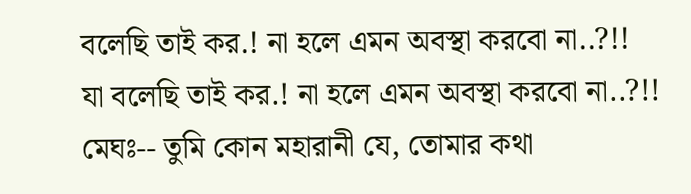বলেছি তাই কর.! না হলে এমন অবস্থা করবো না..?!!
যা বলেছি তাই কর.! না হলে এমন অবস্থা করবো না..?!!
মেঘঃ-- তুমি কোন মহারানী যে, তোমার কথা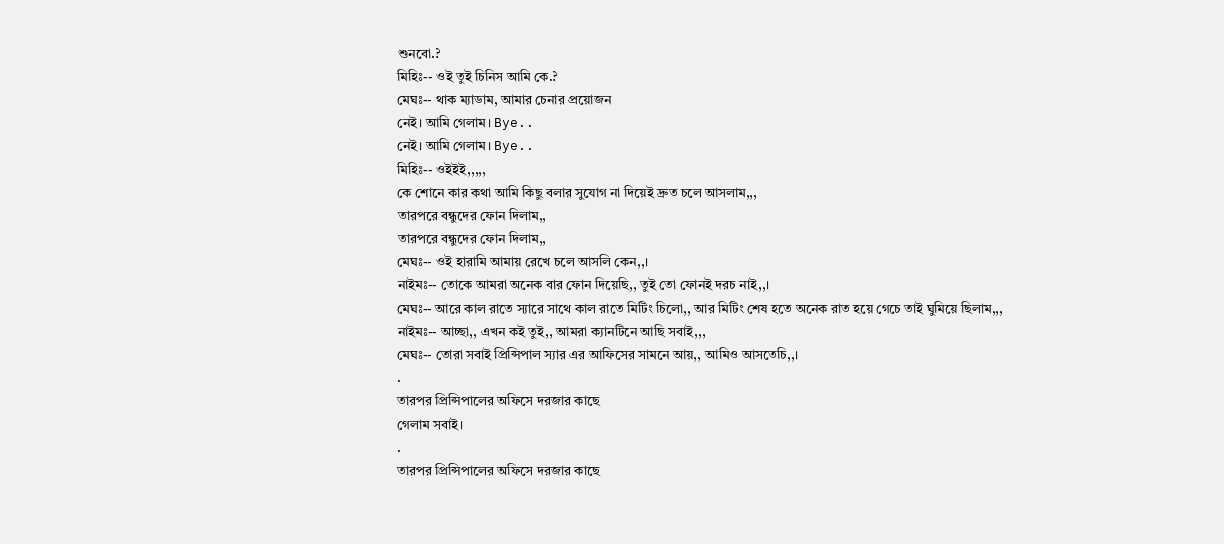শুনবো.?
মিহিঃ-- ওই তুই চিনিস আমি কে.?
মেঘঃ-- থাক ম্যাডাম, আমার চেনার প্রয়োজন
নেই। আমি গেলাম। Bye..
নেই। আমি গেলাম। Bye..
মিহিঃ-- ওইইই,,,,,
কে শোনে কার কথা আমি কিছু বলার সুযোগ না দিয়েই দ্রুত চলে আসলাম,,,
তারপরে বন্ধুদের ফোন দিলাম,,
তারপরে বন্ধুদের ফোন দিলাম,,
মেঘঃ-- ওই হারামি আমায় রেখে চলে আসলি কেন,,।
নাইমঃ-- তোকে আমরা অনেক বার ফোন দিয়েছি,, তুই তো ফোনই দরচ নাই,,।
মেঘঃ-- আরে কাল রাতে স্যারে সাথে কাল রাতে মিটিং চিলো,, আর মিটিং শেষ হতে অনেক রাত হয়ে গেচে তাই ঘুমিয়ে ছিলাম,,,
নাইমঃ-- আচ্ছা,, এখন কই তুই,, আমরা ক্যানটিনে আছি সবাই,,,
মেঘঃ-- তোরা সবাই প্রিন্সিপাল স্যার এর আফিসের সামনে আয়,, আমিও আসতেচি,,।
.
তারপর প্রিন্সিপালের অফিসে দরজার কাছে
গেলাম সবাই।
.
তারপর প্রিন্সিপালের অফিসে দরজার কাছে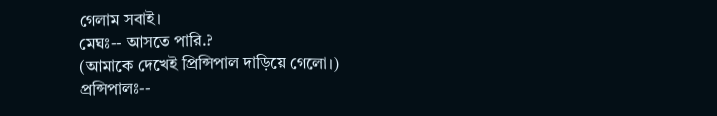গেলাম সবাই।
মেঘঃ-- আসতে পারি.?
(আমাকে দেখেই প্রিন্সিপাল দাড়িয়ে গেলো।)
প্রন্সিপালঃ--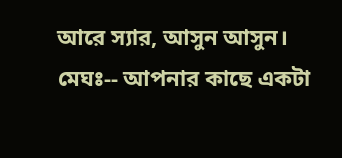আরে স্যার, আসুন আসুন।
মেঘঃ-- আপনার কাছে একটা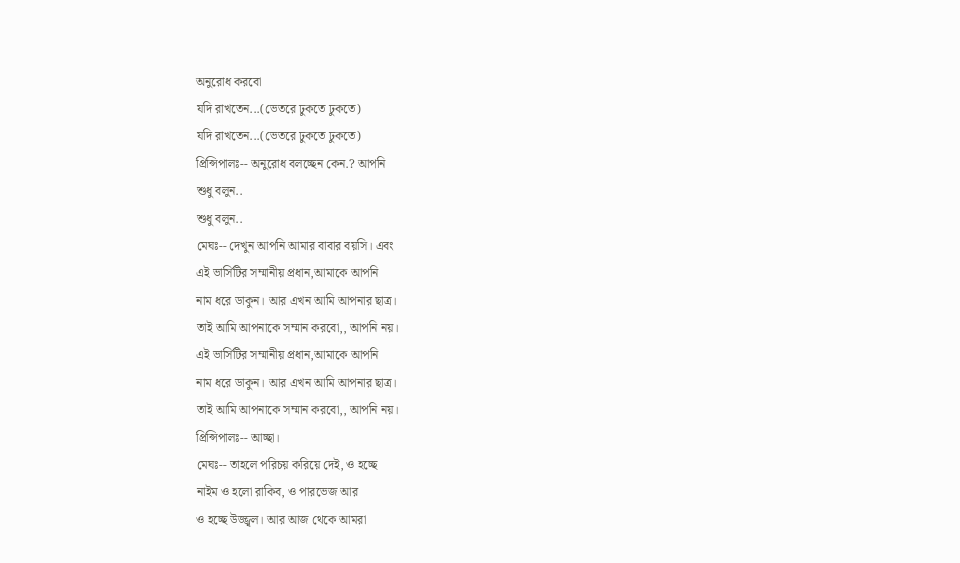অনুরোধ করবো
যদি রাখতেন...(ভেতরে ঢুকতে ঢুকতে)
যদি রাখতেন...(ভেতরে ঢুকতে ঢুকতে)
প্রিন্সিপালঃ-- অনুরোধ বলচ্ছেন কেন.? আপনি
শুধু বলুন..
শুধু বলুন..
মেঘঃ-- দেখুন আপনি আমার বাবার বয়সি। এবং
এই ভার্সিটির সম্মানীয় প্রধান,আমাকে আপনি
নাম ধরে ডাকুন। আর এখন আমি আপনার ছাত্র।
তাই আমি আপনাকে সম্মান করবো,, আপনি নয়।
এই ভার্সিটির সম্মানীয় প্রধান,আমাকে আপনি
নাম ধরে ডাকুন। আর এখন আমি আপনার ছাত্র।
তাই আমি আপনাকে সম্মান করবো,, আপনি নয়।
প্রিন্সিপালঃ-- আচ্ছা।
মেঘঃ-- তাহলে পরিচয় করিয়ে দেই, ও হচ্ছে
নাইম ও হলো রাকিব, ও পারভেজ আর
ও হচ্ছে উজ্জ্বল। আর আজ থেকে আমরা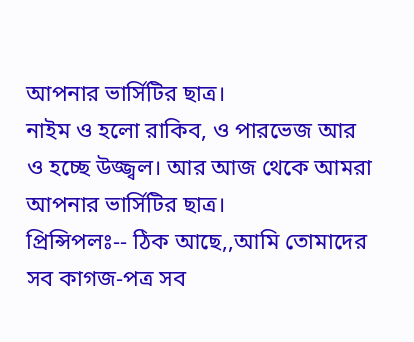আপনার ভার্সিটির ছাত্র।
নাইম ও হলো রাকিব, ও পারভেজ আর
ও হচ্ছে উজ্জ্বল। আর আজ থেকে আমরা
আপনার ভার্সিটির ছাত্র।
প্রিন্সিপলঃ-- ঠিক আছে,,আমি তোমাদের
সব কাগজ-পত্র সব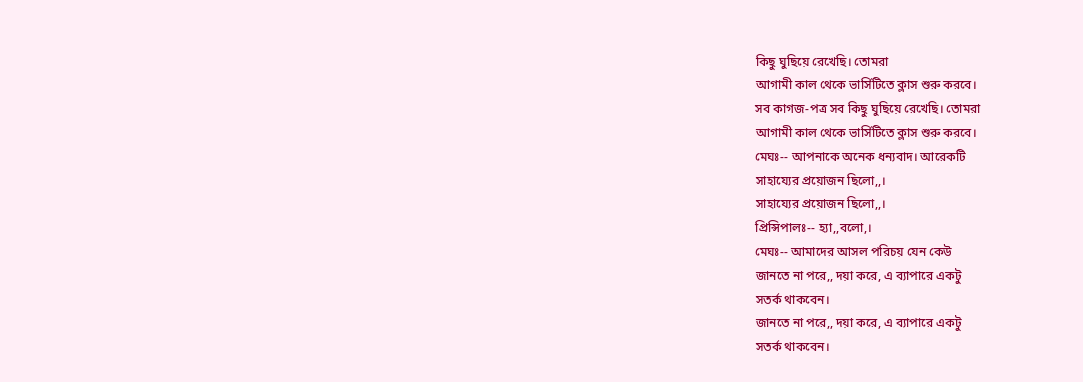কিছু ঘুছিয়ে রেখেছি। তোমরা
আগামী কাল থেকে ভার্সিটিতে ক্লাস শুরু করবে।
সব কাগজ-পত্র সব কিছু ঘুছিয়ে রেখেছি। তোমরা
আগামী কাল থেকে ভার্সিটিতে ক্লাস শুরু করবে।
মেঘঃ-- আপনাকে অনেক ধন্যবাদ। আরেকটি
সাহায্যের প্রয়োজন ছিলো,,।
সাহায্যের প্রয়োজন ছিলো,,।
প্রিন্সিপালঃ-- হ্যা,,বলো,।
মেঘঃ-- আমাদের আসল পরিচয় যেন কেউ
জানতে না পরে,, দয়া করে, এ ব্যাপারে একটু
সতর্ক থাকবেন।
জানতে না পরে,, দয়া করে, এ ব্যাপারে একটু
সতর্ক থাকবেন।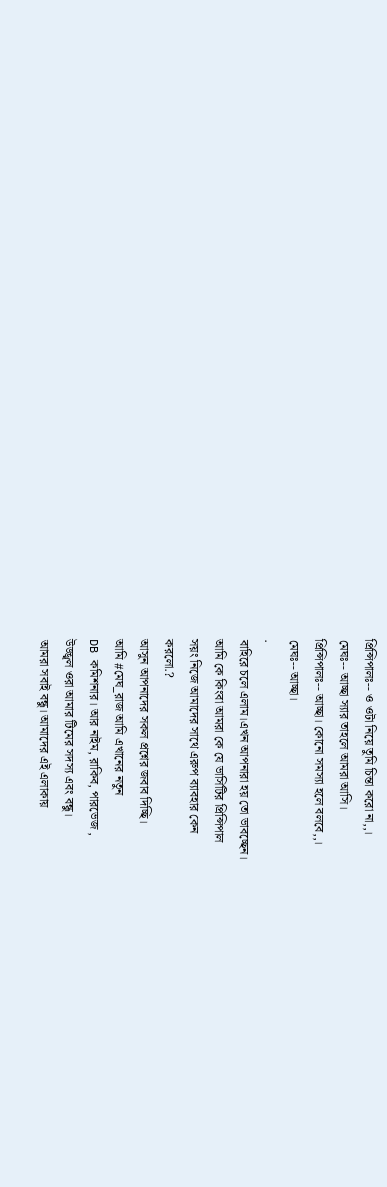প্রিন্সিপালঃ-- ও ওটা নিয়ে তুমি চিন্তা করো না,,।
মেঘঃ-- আচ্ছা স্যার তাহলে আমরা আসি।
প্রিন্সিপালঃ-- আচ্ছা। কোনো সমস্যা হলে বলবে,,।
মেঘঃ-- আচ্ছা।
.
বাহিরে চলে এলাম।এখন আপনারা হয় তো ভাবচ্ছেন।
আমি কে কিংবা আমরা কে যে ভার্সিটির প্রিন্সিপাল
সয়ং নিজে আমাদের সাথে এরুপ ব্যাবহার কেন
করলো.?
আসুন আপনাদের সকল প্রশ্নের জবাব দিচ্ছি।
আমি #মেঘ_রাজ আমি এখানের নতুন
DB কমিশনার। আর নাইম, রাকিব, পারভেজ ,
উজ্জ্বল ওরা আমার টিমের সদস্য এবং বন্ধু।
আমরা সবাই বন্ধু। আমাদের এই এলাকায়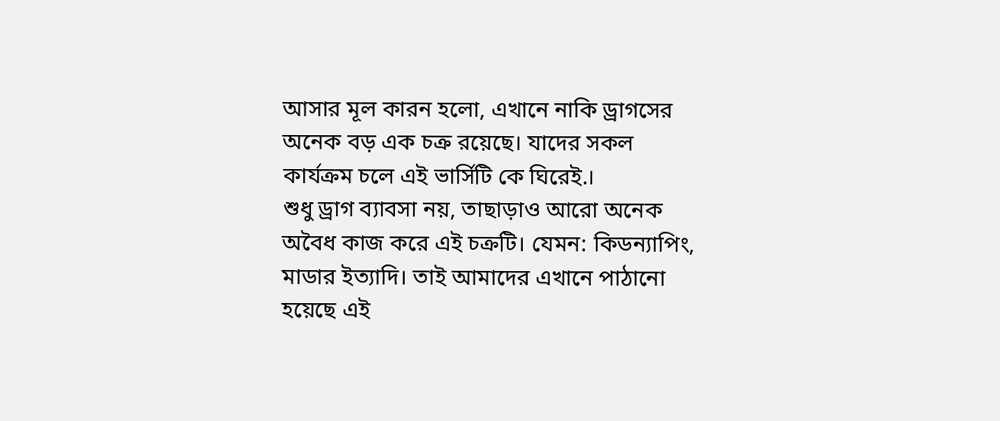আসার মূল কারন হলো, এখানে নাকি ড্রাগসের
অনেক বড় এক চক্র রয়েছে। যাদের সকল
কার্যক্রম চলে এই ভার্সিটি কে ঘিরেই.।
শুধু ড্রাগ ব্যাবসা নয়, তাছাড়াও আরো অনেক
অবৈধ কাজ করে এই চক্রটি। যেমন: কিডন্যাপিং,
মাডার ইত্যাদি। তাই আমাদের এখানে পাঠানো
হয়েছে এই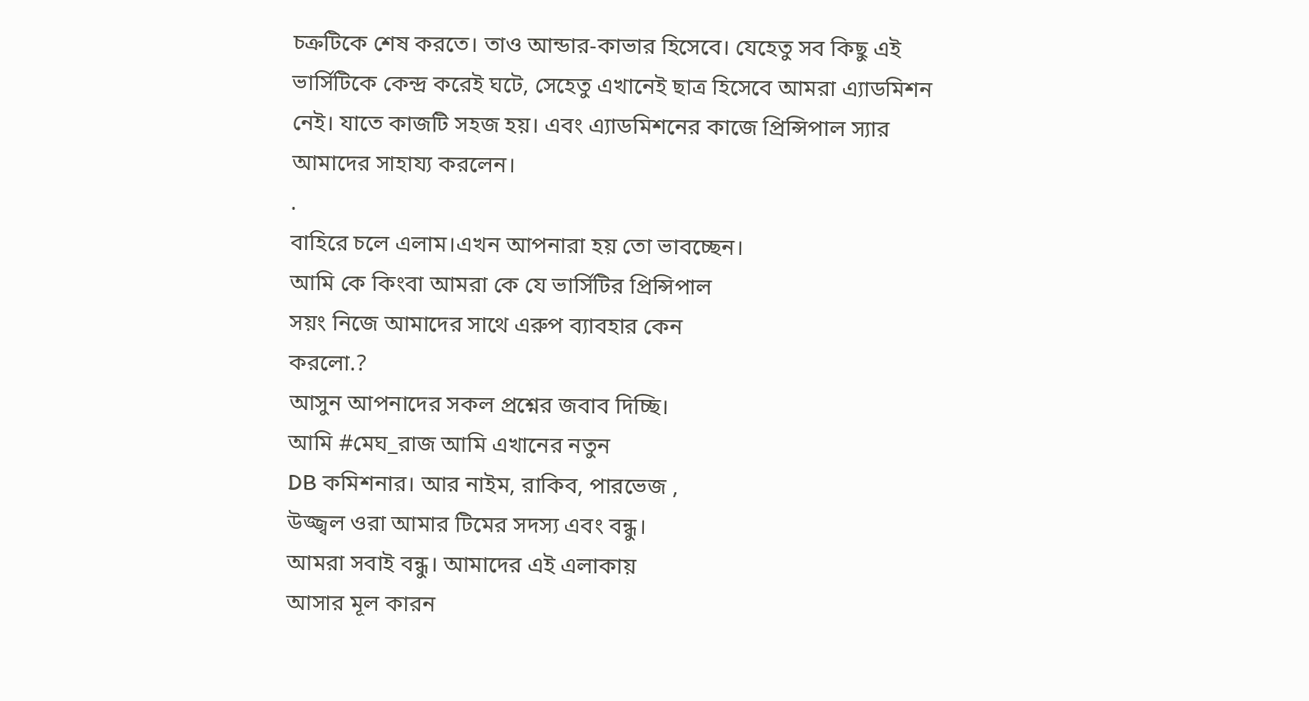চক্রটিকে শেষ করতে। তাও আন্ডার-কাভার হিসেবে। যেহেতু সব কিছু এই ভার্সিটিকে কেন্দ্র করেই ঘটে, সেহেতু এখানেই ছাত্র হিসেবে আমরা এ্যাডমিশন নেই। যাতে কাজটি সহজ হয়। এবং এ্যাডমিশনের কাজে প্রিন্সিপাল স্যার আমাদের সাহায্য করলেন।
.
বাহিরে চলে এলাম।এখন আপনারা হয় তো ভাবচ্ছেন।
আমি কে কিংবা আমরা কে যে ভার্সিটির প্রিন্সিপাল
সয়ং নিজে আমাদের সাথে এরুপ ব্যাবহার কেন
করলো.?
আসুন আপনাদের সকল প্রশ্নের জবাব দিচ্ছি।
আমি #মেঘ_রাজ আমি এখানের নতুন
DB কমিশনার। আর নাইম, রাকিব, পারভেজ ,
উজ্জ্বল ওরা আমার টিমের সদস্য এবং বন্ধু।
আমরা সবাই বন্ধু। আমাদের এই এলাকায়
আসার মূল কারন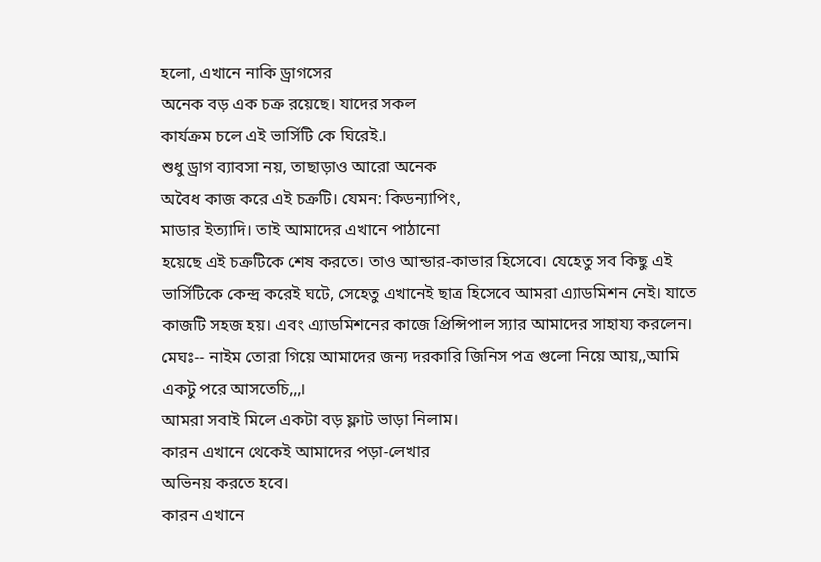হলো, এখানে নাকি ড্রাগসের
অনেক বড় এক চক্র রয়েছে। যাদের সকল
কার্যক্রম চলে এই ভার্সিটি কে ঘিরেই.।
শুধু ড্রাগ ব্যাবসা নয়, তাছাড়াও আরো অনেক
অবৈধ কাজ করে এই চক্রটি। যেমন: কিডন্যাপিং,
মাডার ইত্যাদি। তাই আমাদের এখানে পাঠানো
হয়েছে এই চক্রটিকে শেষ করতে। তাও আন্ডার-কাভার হিসেবে। যেহেতু সব কিছু এই ভার্সিটিকে কেন্দ্র করেই ঘটে, সেহেতু এখানেই ছাত্র হিসেবে আমরা এ্যাডমিশন নেই। যাতে কাজটি সহজ হয়। এবং এ্যাডমিশনের কাজে প্রিন্সিপাল স্যার আমাদের সাহায্য করলেন।
মেঘঃ-- নাইম তোরা গিয়ে আমাদের জন্য দরকারি জিনিস পত্র গুলো নিয়ে আয়,,আমি একটু পরে আসতেচি,,,।
আমরা সবাই মিলে একটা বড় ফ্লাট ভাড়া নিলাম।
কারন এখানে থেকেই আমাদের পড়া-লেখার
অভিনয় করতে হবে।
কারন এখানে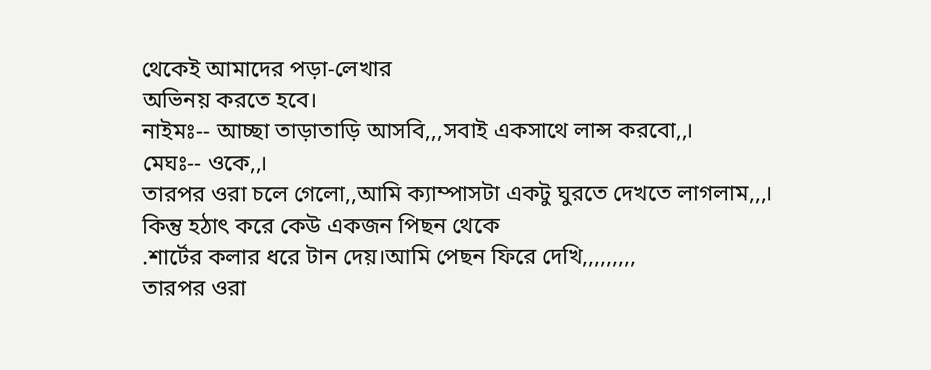থেকেই আমাদের পড়া-লেখার
অভিনয় করতে হবে।
নাইমঃ-- আচ্ছা তাড়াতাড়ি আসবি,,,সবাই একসাথে লান্স করবো,,।
মেঘঃ-- ওকে,,।
তারপর ওরা চলে গেলো,,আমি ক্যাম্পাসটা একটু ঘুরতে দেখতে লাগলাম,,,।
কিন্তু হঠাৎ করে কেউ একজন পিছন থেকে
.শার্টের কলার ধরে টান দেয়।আমি পেছন ফিরে দেখি,,,,,,,,,
তারপর ওরা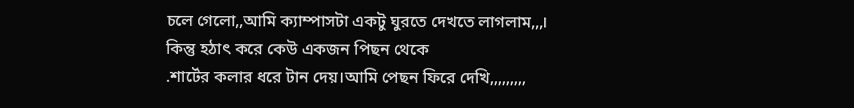চলে গেলো,,আমি ক্যাম্পাসটা একটু ঘুরতে দেখতে লাগলাম,,,।
কিন্তু হঠাৎ করে কেউ একজন পিছন থেকে
.শার্টের কলার ধরে টান দেয়।আমি পেছন ফিরে দেখি,,,,,,,,,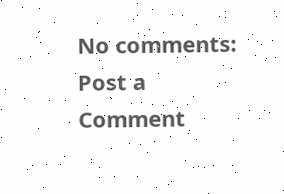No comments:
Post a Comment